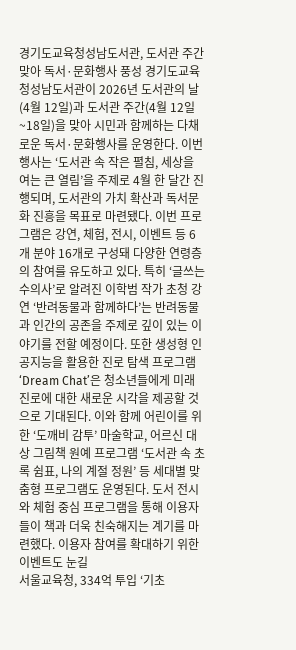경기도교육청성남도서관, 도서관 주간 맞아 독서·문화행사 풍성 경기도교육청성남도서관이 2026년 도서관의 날(4월 12일)과 도서관 주간(4월 12일~18일)을 맞아 시민과 함께하는 다채로운 독서·문화행사를 운영한다. 이번 행사는 ‘도서관 속 작은 펼침, 세상을 여는 큰 열림’을 주제로 4월 한 달간 진행되며, 도서관의 가치 확산과 독서문화 진흥을 목표로 마련됐다. 이번 프로그램은 강연, 체험, 전시, 이벤트 등 6개 분야 16개로 구성돼 다양한 연령층의 참여를 유도하고 있다. 특히 ‘글쓰는 수의사’로 알려진 이학범 작가 초청 강연 ‘반려동물과 함께하다’는 반려동물과 인간의 공존을 주제로 깊이 있는 이야기를 전할 예정이다. 또한 생성형 인공지능을 활용한 진로 탐색 프로그램 ‘Dream Chat’은 청소년들에게 미래 진로에 대한 새로운 시각을 제공할 것으로 기대된다. 이와 함께 어린이를 위한 ‘도깨비 감투’ 마술학교, 어르신 대상 그림책 원예 프로그램 ‘도서관 속 초록 쉼표, 나의 계절 정원’ 등 세대별 맞춤형 프로그램도 운영된다. 도서 전시와 체험 중심 프로그램을 통해 이용자들이 책과 더욱 친숙해지는 계기를 마련했다. 이용자 참여를 확대하기 위한 이벤트도 눈길
서울교육청, 334억 투입 ‘기초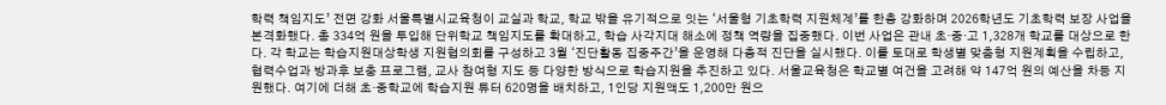학력 책임지도’ 전면 강화 서울특별시교육청이 교실과 학교, 학교 밖을 유기적으로 잇는 ‘서울형 기초학력 지원체계’를 한층 강화하며 2026학년도 기초학력 보장 사업을 본격화했다. 총 334억 원을 투입해 단위학교 책임지도를 확대하고, 학습 사각지대 해소에 정책 역량을 집중했다. 이번 사업은 관내 초·중·고 1,328개 학교를 대상으로 한다. 각 학교는 학습지원대상학생 지원협의회를 구성하고 3월 ‘진단활동 집중주간’을 운영해 다층적 진단을 실시했다. 이를 토대로 학생별 맞춤형 지원계획을 수립하고, 협력수업과 방과후 보충 프로그램, 교사 참여형 지도 등 다양한 방식으로 학습지원을 추진하고 있다. 서울교육청은 학교별 여건을 고려해 약 147억 원의 예산을 차등 지원했다. 여기에 더해 초·중학교에 학습지원 튜터 620명을 배치하고, 1인당 지원액도 1,200만 원으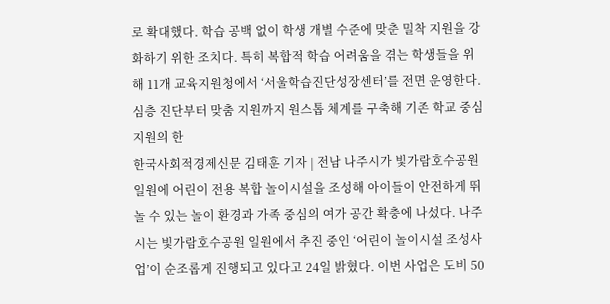로 확대했다. 학습 공백 없이 학생 개별 수준에 맞춘 밀착 지원을 강화하기 위한 조치다. 특히 복합적 학습 어려움을 겪는 학생들을 위해 11개 교육지원청에서 ‘서울학습진단성장센터’를 전면 운영한다. 심층 진단부터 맞춤 지원까지 원스톱 체계를 구축해 기존 학교 중심 지원의 한
한국사회적경제신문 김태훈 기자 | 전남 나주시가 빛가람호수공원 일원에 어린이 전용 복합 놀이시설을 조성해 아이들이 안전하게 뛰놀 수 있는 놀이 환경과 가족 중심의 여가 공간 확충에 나섰다. 나주시는 빛가람호수공원 일원에서 추진 중인 ‘어린이 놀이시설 조성사업’이 순조롭게 진행되고 있다고 24일 밝혔다. 이번 사업은 도비 50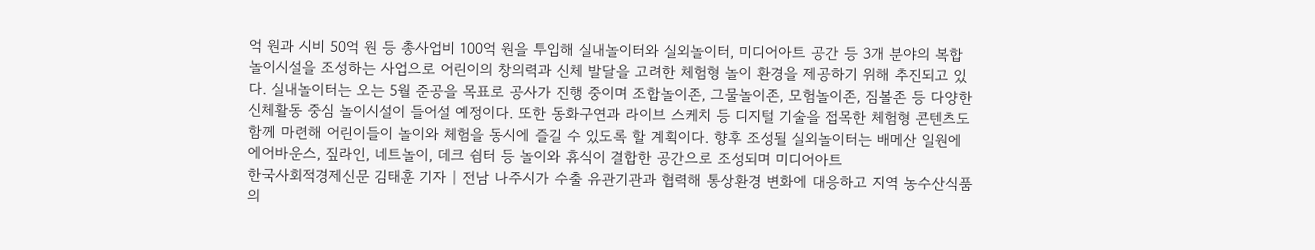억 원과 시비 50억 원 등 총사업비 100억 원을 투입해 실내놀이터와 실외놀이터, 미디어아트 공간 등 3개 분야의 복합 놀이시설을 조성하는 사업으로 어린이의 창의력과 신체 발달을 고려한 체험형 놀이 환경을 제공하기 위해 추진되고 있다. 실내놀이터는 오는 5월 준공을 목표로 공사가 진행 중이며 조합놀이존, 그물놀이존, 모험놀이존, 짐볼존 등 다양한 신체활동 중심 놀이시설이 들어설 예정이다. 또한 동화구연과 라이브 스케치 등 디지털 기술을 접목한 체험형 콘텐츠도 함께 마련해 어린이들이 놀이와 체험을 동시에 즐길 수 있도록 할 계획이다. 향후 조성될 실외놀이터는 배메산 일원에 에어바운스, 짚라인, 네트놀이, 데크 쉼터 등 놀이와 휴식이 결합한 공간으로 조성되며 미디어아트
한국사회적경제신문 김태훈 기자 | 전남 나주시가 수출 유관기관과 협력해 통상환경 변화에 대응하고 지역 농수산식품의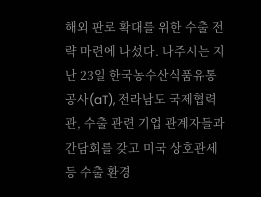해외 판로 확대를 위한 수출 전략 마련에 나섰다. 나주시는 지난 23일 한국농수산식품유통공사(aT), 전라남도 국제협력관, 수출 관련 기업 관계자들과 간담회를 갖고 미국 상호관세 등 수출 환경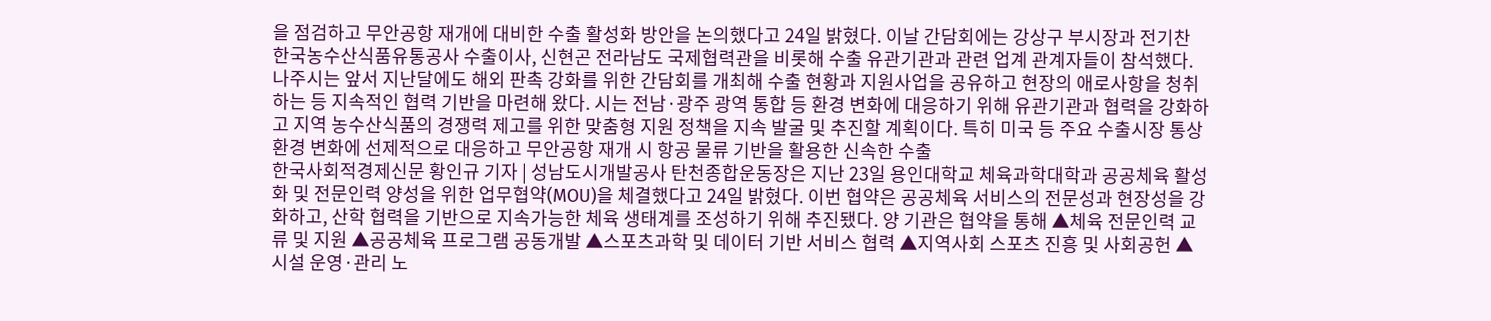을 점검하고 무안공항 재개에 대비한 수출 활성화 방안을 논의했다고 24일 밝혔다. 이날 간담회에는 강상구 부시장과 전기찬 한국농수산식품유통공사 수출이사, 신현곤 전라남도 국제협력관을 비롯해 수출 유관기관과 관련 업계 관계자들이 참석했다. 나주시는 앞서 지난달에도 해외 판촉 강화를 위한 간담회를 개최해 수출 현황과 지원사업을 공유하고 현장의 애로사항을 청취하는 등 지속적인 협력 기반을 마련해 왔다. 시는 전남·광주 광역 통합 등 환경 변화에 대응하기 위해 유관기관과 협력을 강화하고 지역 농수산식품의 경쟁력 제고를 위한 맞춤형 지원 정책을 지속 발굴 및 추진할 계획이다. 특히 미국 등 주요 수출시장 통상환경 변화에 선제적으로 대응하고 무안공항 재개 시 항공 물류 기반을 활용한 신속한 수출
한국사회적경제신문 황인규 기자 | 성남도시개발공사 탄천종합운동장은 지난 23일 용인대학교 체육과학대학과 공공체육 활성화 및 전문인력 양성을 위한 업무협약(MOU)을 체결했다고 24일 밝혔다. 이번 협약은 공공체육 서비스의 전문성과 현장성을 강화하고, 산학 협력을 기반으로 지속가능한 체육 생태계를 조성하기 위해 추진됐다. 양 기관은 협약을 통해 ▲체육 전문인력 교류 및 지원 ▲공공체육 프로그램 공동개발 ▲스포츠과학 및 데이터 기반 서비스 협력 ▲지역사회 스포츠 진흥 및 사회공헌 ▲시설 운영·관리 노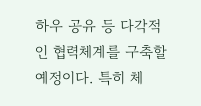하우 공유 등 다각적인 협력체계를 구축할 예정이다. 특히 체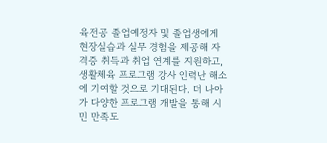육전공 졸업예정자 및 졸업생에게 현장실습과 실무 경험을 제공해 자격증 취득과 취업 연계를 지원하고, 생활체육 프로그램 강사 인력난 해소에 기여할 것으로 기대된다. 더 나아가 다양한 프로그램 개발을 통해 시민 만족도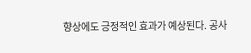향상에도 긍정적인 효과가 예상된다. 공사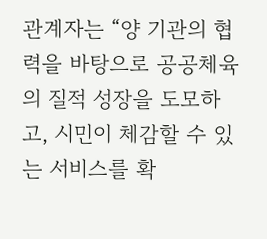관계자는 “양 기관의 협력을 바탕으로 공공체육의 질적 성장을 도모하고, 시민이 체감할 수 있는 서비스를 확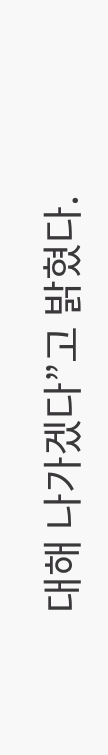대해 나가겠다”고 밝혔다.